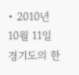• 2010년 10월 11일 경기도의 한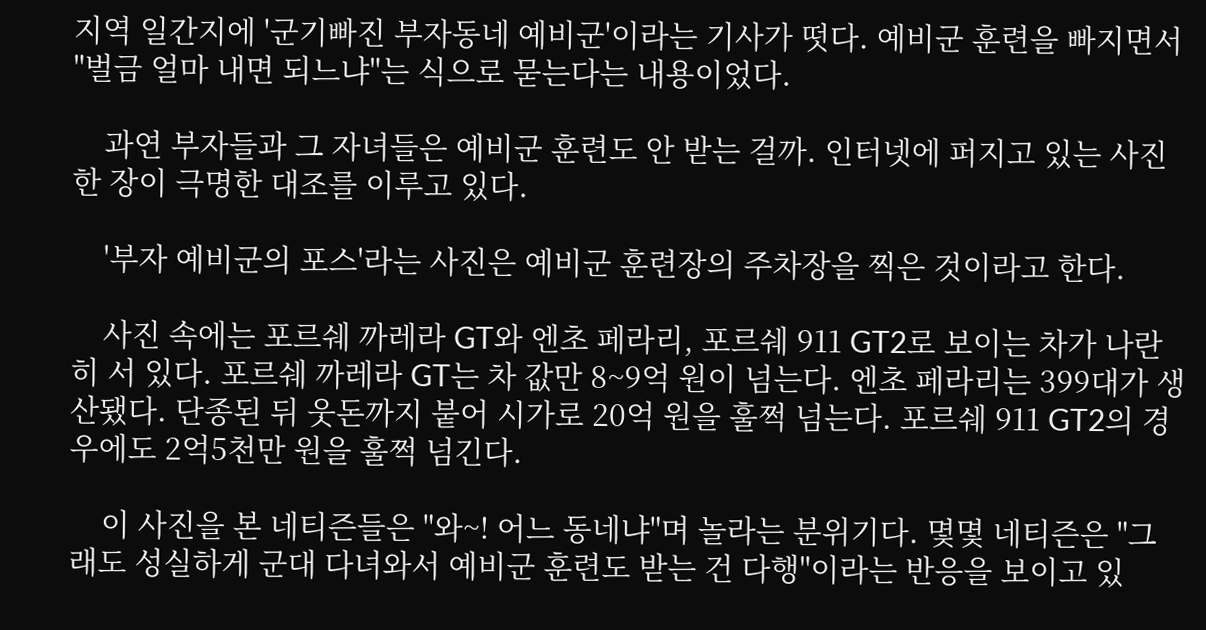지역 일간지에 '군기빠진 부자동네 예비군'이라는 기사가 떳다. 예비군 훈련을 빠지면서 "벌금 얼마 내면 되느냐"는 식으로 묻는다는 내용이었다.

    과연 부자들과 그 자녀들은 예비군 훈련도 안 받는 걸까. 인터넷에 퍼지고 있는 사진 한 장이 극명한 대조를 이루고 있다.

    '부자 예비군의 포스'라는 사진은 예비군 훈련장의 주차장을 찍은 것이라고 한다.

    사진 속에는 포르쉐 까레라 GT와 엔초 페라리, 포르쉐 911 GT2로 보이는 차가 나란히 서 있다. 포르쉐 까레라 GT는 차 값만 8~9억 원이 넘는다. 엔초 페라리는 399대가 생산됐다. 단종된 뒤 웃돈까지 붙어 시가로 20억 원을 훌쩍 넘는다. 포르쉐 911 GT2의 경우에도 2억5천만 원을 훌쩍 넘긴다.

    이 사진을 본 네티즌들은 "와~! 어느 동네냐"며 놀라는 분위기다. 몇몇 네티즌은 "그래도 성실하게 군대 다녀와서 예비군 훈련도 받는 건 다행"이라는 반응을 보이고 있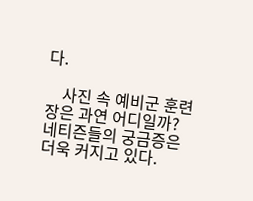다.

    사진 속 예비군 훈련장은 과연 어디일까? 네티즌들의 궁금증은 더욱 커지고 있다.